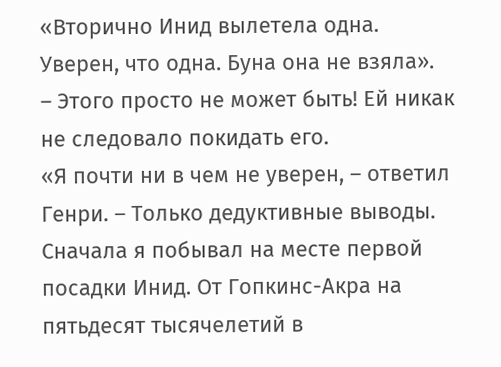«Вторично Инид вылетела одна. Уверен, что одна. Буна она не взяла».
– Этого просто не может быть! Ей никак не следовало покидать его.
«Я почти ни в чем не уверен, – ответил Генри. – Только дедуктивные выводы. Сначала я побывал на месте первой посадки Инид. От Гопкинс-Акра на пятьдесят тысячелетий в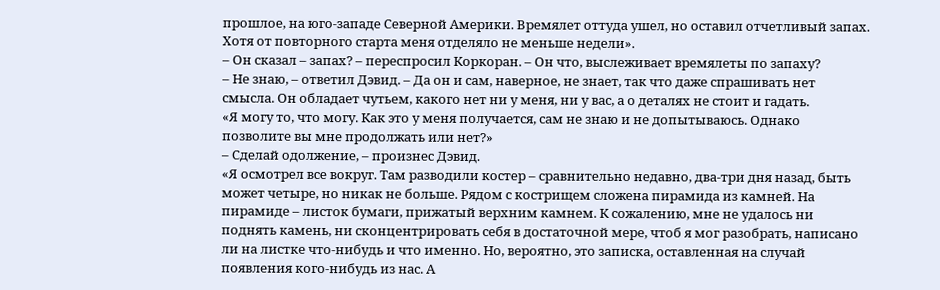прошлое, на юго-западе Северной Америки. Времялет оттуда ушел, но оставил отчетливый запах. Хотя от повторного старта меня отделяло не меньше недели».
– Он сказал – запах? – переспросил Коркоран. – Он что, выслеживает времялеты по запаху?
– Не знаю, – ответил Дэвид. – Да он и сам, наверное, не знает, так что даже спрашивать нет смысла. Он обладает чутьем, какого нет ни у меня, ни у вас, а о деталях не стоит и гадать.
«Я могу то, что могу. Как это у меня получается, сам не знаю и не допытываюсь. Однако позволите вы мне продолжать или нет?»
– Сделай одолжение, – произнес Дэвид.
«Я осмотрел все вокруг. Там разводили костер – сравнительно недавно, два-три дня назад, быть может четыре, но никак не больше. Рядом с кострищем сложена пирамида из камней. На пирамиде – листок бумаги, прижатый верхним камнем. К сожалению, мне не удалось ни поднять камень, ни сконцентрировать себя в достаточной мере, чтоб я мог разобрать, написано ли на листке что-нибудь и что именно. Но, вероятно, это записка, оставленная на случай появления кого-нибудь из нас. А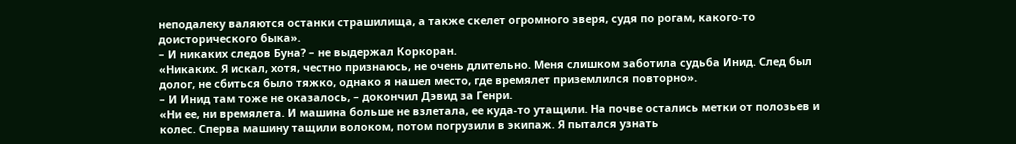неподалеку валяются останки страшилища, а также скелет огромного зверя, судя по рогам, какого-то доисторического быка».
– И никаких следов Буна? – не выдержал Коркоран.
«Никаких. Я искал, хотя, честно признаюсь, не очень длительно. Меня слишком заботила судьба Инид. След был долог, не сбиться было тяжко, однако я нашел место, где времялет приземлился повторно».
– И Инид там тоже не оказалось, – докончил Дэвид за Генри.
«Ни ее, ни времялета. И машина больше не взлетала, ее куда-то утащили. На почве остались метки от полозьев и колес. Сперва машину тащили волоком, потом погрузили в экипаж. Я пытался узнать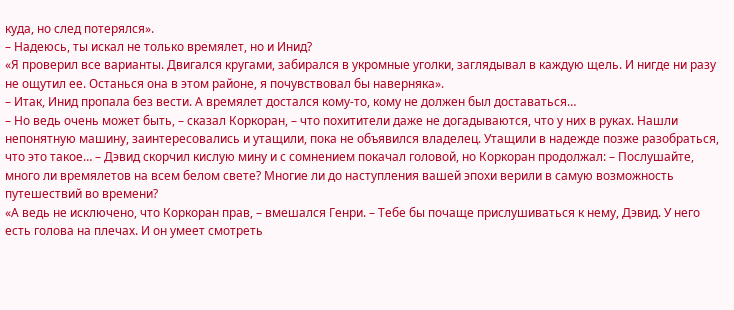куда, но след потерялся».
– Надеюсь, ты искал не только времялет, но и Инид?
«Я проверил все варианты. Двигался кругами, забирался в укромные уголки, заглядывал в каждую щель. И нигде ни разу не ощутил ее. Останься она в этом районе, я почувствовал бы наверняка».
– Итак, Инид пропала без вести. А времялет достался кому-то, кому не должен был доставаться…
– Но ведь очень может быть, – сказал Коркоран, – что похитители даже не догадываются, что у них в руках. Нашли непонятную машину, заинтересовались и утащили, пока не объявился владелец. Утащили в надежде позже разобраться, что это такое… – Дэвид скорчил кислую мину и с сомнением покачал головой, но Коркоран продолжал: – Послушайте, много ли времялетов на всем белом свете? Многие ли до наступления вашей эпохи верили в самую возможность путешествий во времени?
«А ведь не исключено, что Коркоран прав, – вмешался Генри. – Тебе бы почаще прислушиваться к нему, Дэвид. У него есть голова на плечах. И он умеет смотреть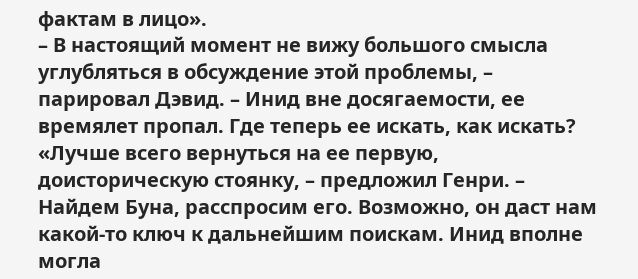фактам в лицо».
– В настоящий момент не вижу большого смысла углубляться в обсуждение этой проблемы, – парировал Дэвид. – Инид вне досягаемости, ее времялет пропал. Где теперь ее искать, как искать?
«Лучше всего вернуться на ее первую, доисторическую стоянку, – предложил Генри. – Найдем Буна, расспросим его. Возможно, он даст нам какой-то ключ к дальнейшим поискам. Инид вполне могла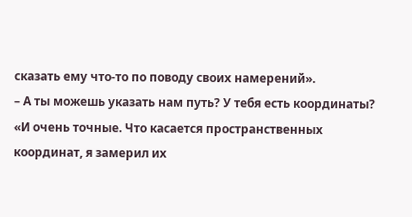сказать ему что-то по поводу своих намерений».
– А ты можешь указать нам путь? У тебя есть координаты?
«И очень точные. Что касается пространственных координат, я замерил их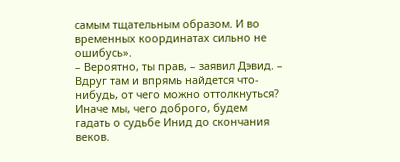самым тщательным образом. И во временных координатах сильно не ошибусь».
– Вероятно, ты прав, – заявил Дэвид. – Вдруг там и впрямь найдется что-нибудь, от чего можно оттолкнуться? Иначе мы, чего доброго, будем гадать о судьбе Инид до скончания веков.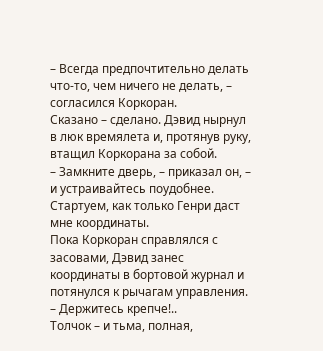– Всегда предпочтительно делать что-то, чем ничего не делать, – согласился Коркоран.
Сказано – сделано. Дэвид нырнул в люк времялета и, протянув руку, втащил Коркорана за собой.
– Замкните дверь, – приказал он, – и устраивайтесь поудобнее. Стартуем, как только Генри даст мне координаты.
Пока Коркоран справлялся с засовами, Дэвид занес координаты в бортовой журнал и потянулся к рычагам управления.
– Держитесь крепче!..
Толчок – и тьма, полная,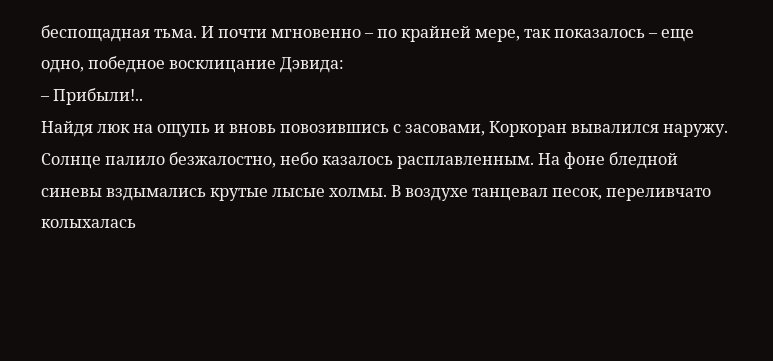беспощадная тьма. И почти мгновенно – по крайней мере, так показалось – еще одно, победное восклицание Дэвида:
– Прибыли!..
Найдя люк на ощупь и вновь повозившись с засовами, Коркоран вывалился наружу. Солнце палило безжалостно, небо казалось расплавленным. На фоне бледной синевы вздымались крутые лысые холмы. В воздухе танцевал песок, переливчато колыхалась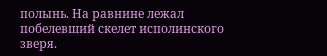полынь. На равнине лежал побелевший скелет исполинского зверя.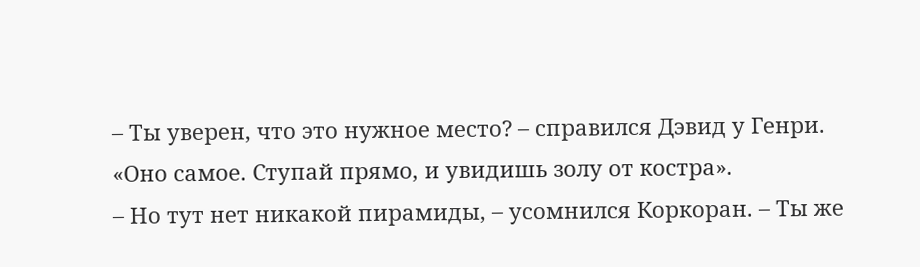– Ты уверен, что это нужное место? – справился Дэвид у Генри.
«Оно самое. Ступай прямо, и увидишь золу от костра».
– Но тут нет никакой пирамиды, – усомнился Коркоран. – Ты же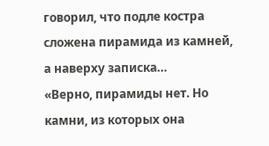говорил, что подле костра сложена пирамида из камней, а наверху записка…
«Верно, пирамиды нет. Но камни, из которых она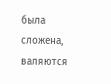была сложена, валяются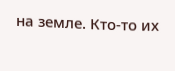на земле. Кто-то их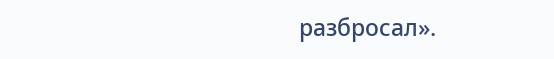разбросал».